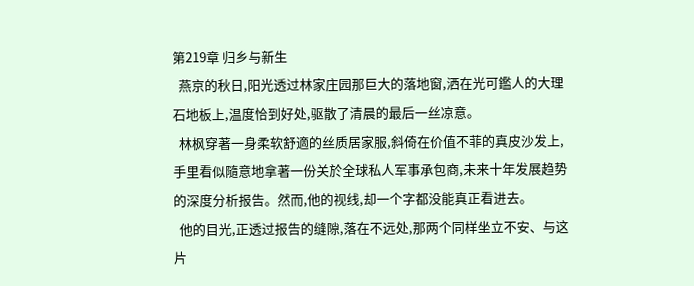第219章 归乡与新生
  燕京的秋日,阳光透过林家庄园那巨大的落地窗,洒在光可鑑人的大理石地板上,温度恰到好处,驱散了清晨的最后一丝凉意。
  林枫穿著一身柔软舒適的丝质居家服,斜倚在价值不菲的真皮沙发上,手里看似隨意地拿著一份关於全球私人军事承包商,未来十年发展趋势的深度分析报告。然而,他的视线,却一个字都没能真正看进去。
  他的目光,正透过报告的缝隙,落在不远处,那两个同样坐立不安、与这片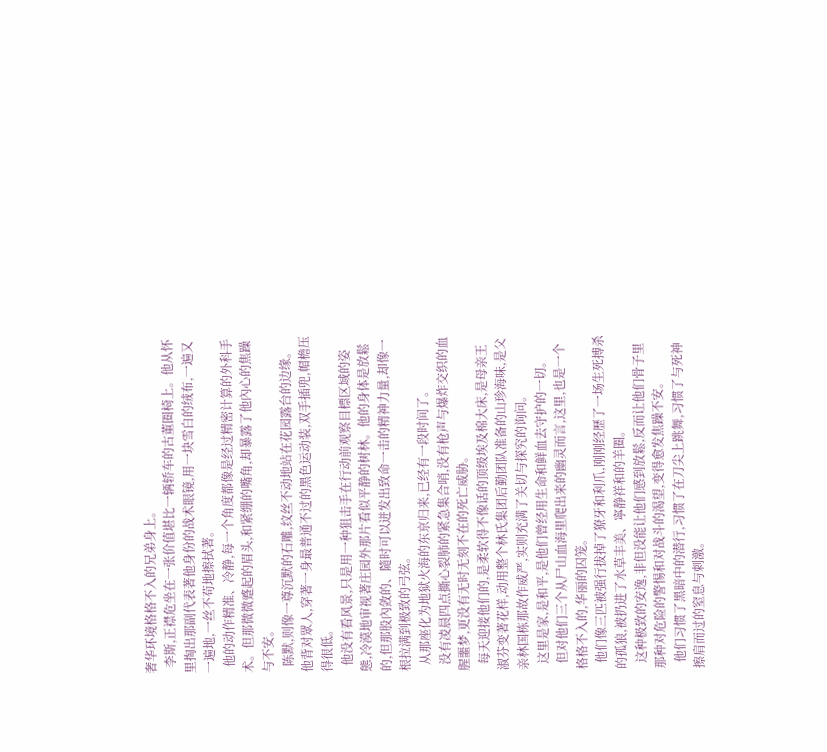奢华环境格格不入的兄弟身上。
  李斯,正襟危坐在一张价值堪比一辆轿车的古董圈椅上。他从怀里掏出那副代表著他身份的战术眼镜,用一块雪白的绒布,一遍又一遍地,一丝不苟地擦拭著。
  他的动作精准、冷静,每一个角度都像是经过精密计算的外科手术。但那微微蹙起的眉头,和紧绷的嘴角,却暴露了他內心的焦躁与不安。
  陈默,则像一尊沉默的石雕,纹丝不动地站在花园露台的边缘。他背对眾人,穿著一身最普通不过的黑色运动装,双手插兜,帽檐压得很低。
  他没有看风景,只是用一种狙击手在行动前观察目標区域的姿態,冷漠地审视著庄园外那片看似平静的树林。他的身体是放鬆的,但那股內敛的、隨时可以迸发出致命一击的精神力量,却像一根拉满到极致的弓弦。
  从那座化为地狱火海的东亰归来,已经有一段时间了。
  没有凌晨四点撕心裂肺的紧急集合哨,没有枪声与爆炸交织的血腥噩梦,更没有无时无刻不在的死亡威胁。
  每天迎接他们的,是柔软得不像话的顶级埃及棉大床,是母亲王淑芬变著花样,动用整个林氏集团后勤团队准备的山珍海味,是父亲林国栋那故作威严,实则充满了关切与探究的询问。
  这里是家,是和平,是他们曾经用生命和鲜血去守护的一切。
  但对他们三个从尸山血海里爬出来的幽灵而言,这里,也是一个格格不入的,华丽的囚笼。
  他们像三匹被强行拔掉了獠牙和利爪,刚刚经歷了一场生死搏杀的孤狼,被扔进了水草丰美、寧静祥和的羊圈。
  这种极致的安逸,非但没能让他们感到放鬆,反而让他们骨子里那种对危险的警惕和对战斗的渴望,变得愈发焦躁不安。
  他们习惯了黑暗中的潜行,习惯了在刀尖上跳舞,习惯了与死神擦肩而过的窒息与刺激。